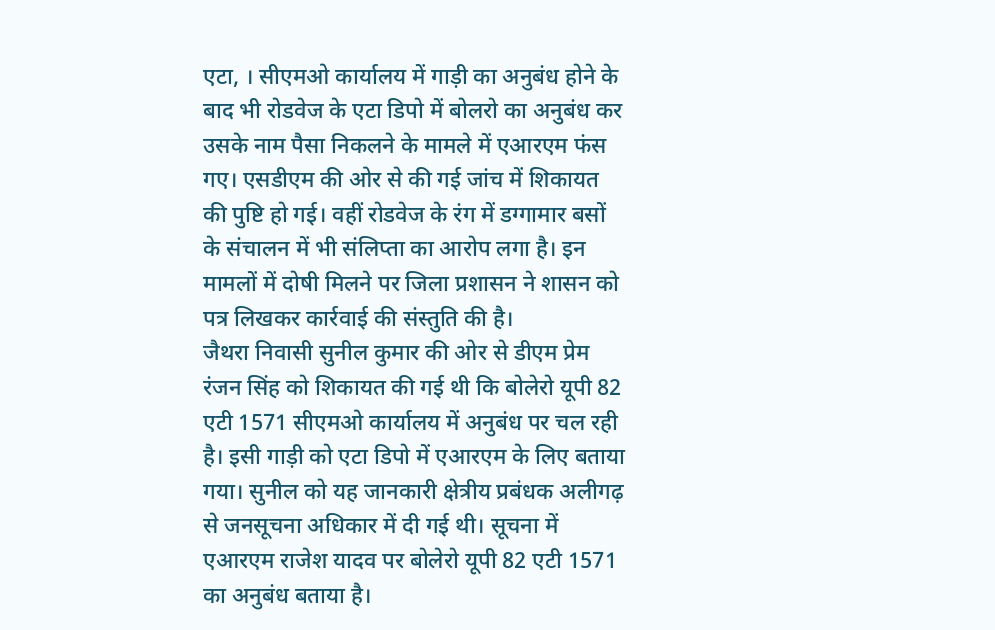एटा, । सीएमओ कार्यालय में गाड़ी का अनुबंध होने के बाद भी रोडवेज के एटा डिपो में बोलरो का अनुबंध कर उसके नाम पैसा निकलने के मामले में एआरएम फंस गए। एसडीएम की ओर से की गई जांच में शिकायत की पुष्टि हो गई। वहीं रोडवेज के रंग में डग्गामार बसों के संचालन में भी संलिप्ता का आरोप लगा है। इन मामलों में दोषी मिलने पर जिला प्रशासन ने शासन को पत्र लिखकर कार्रवाई की संस्तुति की है।
जैथरा निवासी सुनील कुमार की ओर से डीएम प्रेम रंजन सिंह को शिकायत की गई थी कि बोलेरो यूपी 82 एटी 1571 सीएमओ कार्यालय में अनुबंध पर चल रही है। इसी गाड़ी को एटा डिपो में एआरएम के लिए बताया गया। सुनील को यह जानकारी क्षेत्रीय प्रबंधक अलीगढ़ से जनसूचना अधिकार में दी गई थी। सूचना में एआरएम राजेश यादव पर बोलेरो यूपी 82 एटी 1571 का अनुबंध बताया है।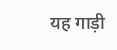यह गाड़ी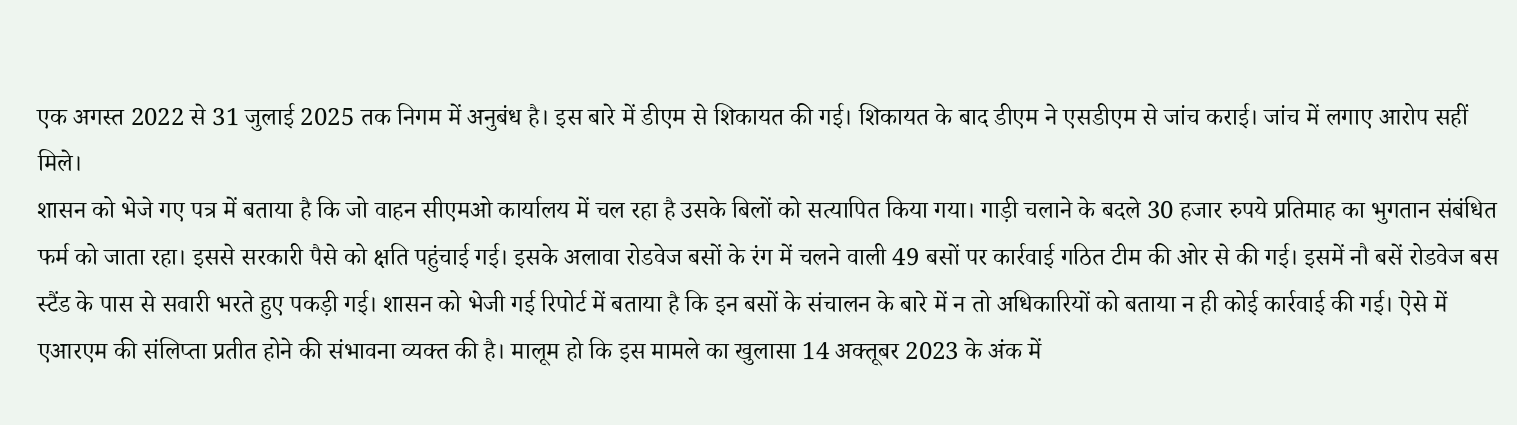एक अगस्त 2022 से 31 जुलाई 2025 तक निगम में अनुबंध है। इस बारे में डीएम से शिकायत की गई। शिकायत के बाद डीएम ने एसडीएम से जांच कराई। जांच में लगाए आरोप सहीं मिले।
शासन को भेजे गए पत्र में बताया है कि जो वाहन सीएमओ कार्यालय में चल रहा है उसके बिलों को सत्यापित किया गया। गाड़ी चलाने के बदले 30 हजार रुपये प्रतिमाह का भुगतान संबंधित फर्म को जाता रहा। इससे सरकारी पैसे को क्षति पहुंचाई गई। इसके अलावा रोडवेज बसों के रंग में चलने वाली 49 बसों पर कार्रवाई गठित टीम की ओर से की गई। इसमें नौ बसें रोडवेज बस स्टैंड के पास से सवारी भरते हुए पकड़ी गई। शासन को भेजी गई रिपोर्ट में बताया है कि इन बसों के संचालन के बारे में न तो अधिकारियों को बताया न ही कोई कार्रवाई की गई। ऐसे में एआरएम की संलिप्ता प्रतीत होने की संभावना व्यक्त की है। मालूम हो कि इस मामले का खुलासा 14 अक्तूबर 2023 के अंक में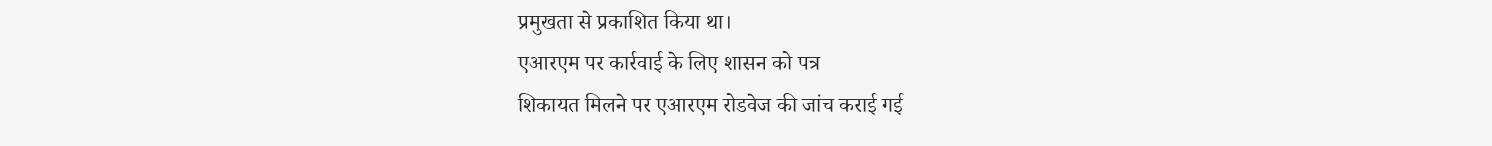प्रमुखता से प्रकाशित किया था।
एआरएम पर कार्रवाई के लिए शासन को पत्र
शिकायत मिलने पर एआरएम रोडवेज की जांच कराई गई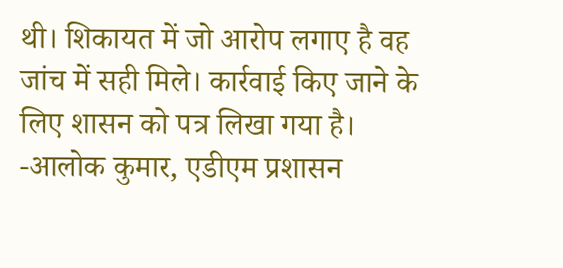थी। शिकायत में जो आरोप लगाए है वह जांच में सही मिले। कार्रवाई किए जाने के लिए शासन को पत्र लिखा गया है।
-आलोक कुमार, एडीएम प्रशासन